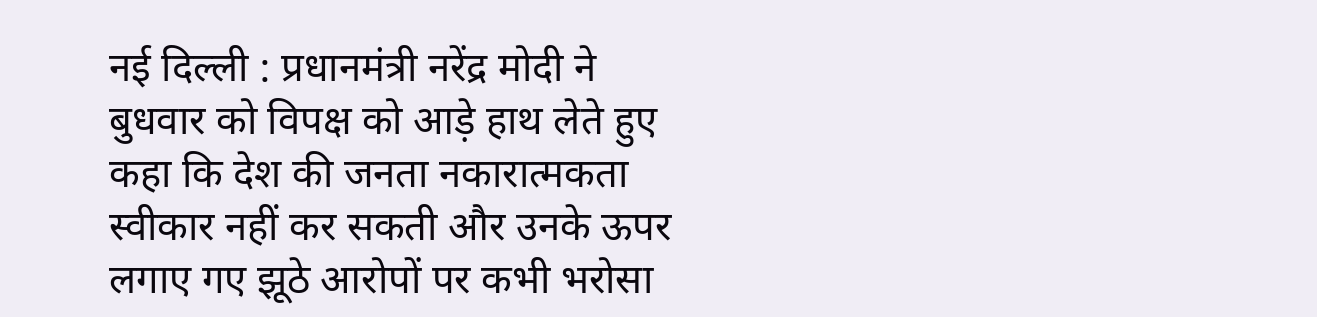नई दिल्ली : प्रधानमंत्री नरेंद्र मोदी ने बुधवार को विपक्ष को आड़े हाथ लेते हुए कहा कि देश की जनता नकारात्मकता स्वीकार नहीं कर सकती और उनके ऊपर लगाए गए झूठे आरोपों पर कभी भरोसा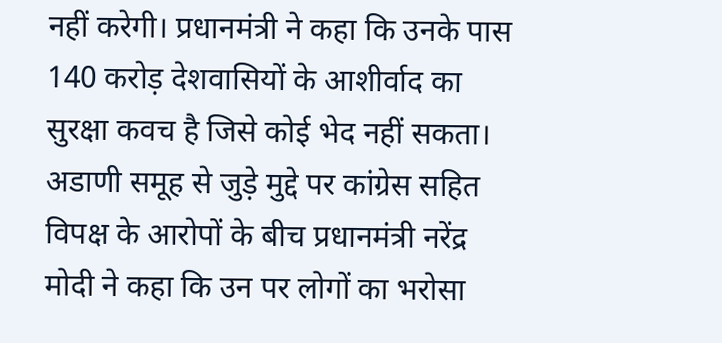नहीं करेगी। प्रधानमंत्री ने कहा कि उनके पास 140 करोड़ देशवासियों के आशीर्वाद का सुरक्षा कवच है जिसे कोई भेद नहीं सकता। अडाणी समूह से जुड़े मुद्दे पर कांग्रेस सहित विपक्ष के आरोपों के बीच प्रधानमंत्री नरेंद्र मोदी ने कहा कि उन पर लोगों का भरोसा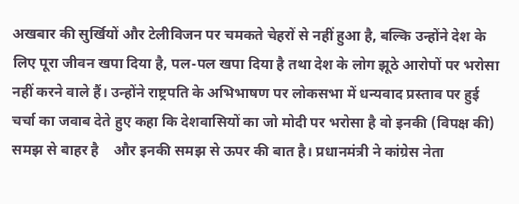अखबार की सुर्खियों और टेलीविजन पर चमकते चेहरों से नहीं हुआ है, बल्कि उन्होंने देश के लिए पूरा जीवन खपा दिया है, पल-पल खपा दिया है तथा देश के लोग झूठे आरोपों पर भरोसा नहीं करने वाले हैं। उन्होंने राष्ट्रपति के अभिभाषण पर लोकसभा में धन्यवाद प्रस्ताव पर हुई चर्चा का जवाब देते हुए कहा कि देशवासियों का जो मोदी पर भरोसा है वो इनकी (विपक्ष की) समझ से बाहर है    और इनकी समझ से ऊपर की बात है। प्रधानमंत्री ने कांग्रेस नेता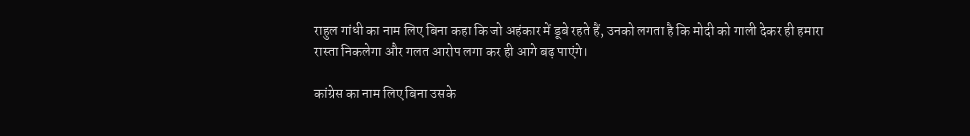राहुल गांधी का नाम लिए बिना कहा कि जो अहंकार में डूबे रहते हैं, उनको लगता है कि मोदी को गाली देकर ही हमारा रास्ता निकलेगा और गलत आरोप लगा कर ही आगे बढ़ पाएंगे।

कांग्रेस का नाम लिए बिना उसके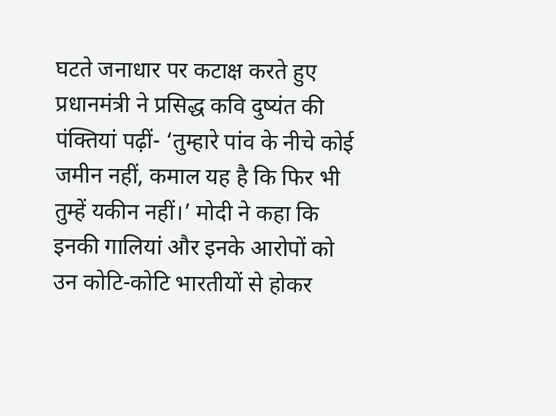घटते जनाधार पर कटाक्ष करते हुए प्रधानमंत्री ने प्रसिद्ध कवि दुष्यंत की पंक्तियां पढ़ीं- ‘तुम्हारे पांव के नीचे कोई जमीन नहीं, कमाल यह है कि फिर भी तुम्हें यकीन नहीं।’ मोदी ने कहा कि इनकी गालियां और इनके आरोपों को उन कोटि-कोटि भारतीयों से होकर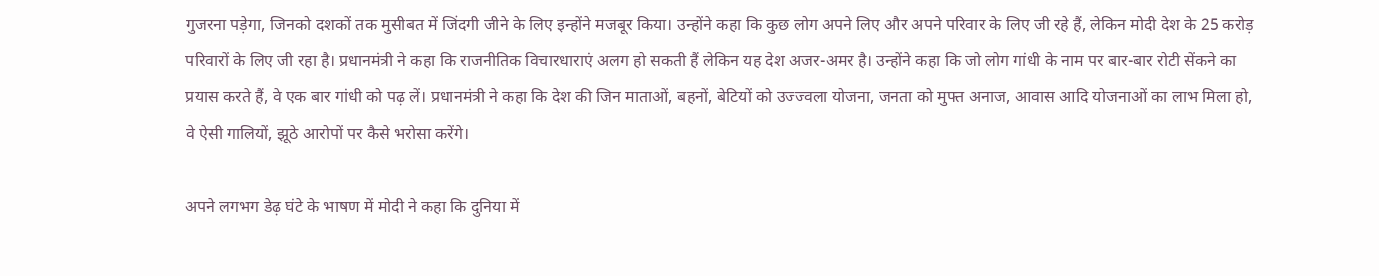गुजरना पड़ेगा, जिनको दशकों तक मुसीबत में जिंदगी जीने के लिए इन्होंने मजबूर किया। उन्होंने कहा कि कुछ लोग अपने लिए और अपने परिवार के लिए जी रहे हैं, लेकिन मोदी देश के 25 करोड़ परिवारों के लिए जी रहा है। प्रधानमंत्री ने कहा कि राजनीतिक विचारधाराएं अलग हो सकती हैं लेकिन यह देश अजर-अमर है। उन्होंने कहा कि जो लोग गांधी के नाम पर बार-बार रोटी सेंकने का प्रयास करते हैं, वे एक बार गांधी को पढ़ लें। प्रधानमंत्री ने कहा कि देश की जिन माताओं, बहनों, बेटियों को उज्ज्वला योजना, जनता को मुफ्त अनाज, आवास आदि योजनाओं का लाभ मिला हो, वे ऐसी गालियों, झूठे आरोपों पर कैसे भरोसा करेंगे।

अपने लगभग डेढ़ घंटे के भाषण में मोदी ने कहा कि दुनिया में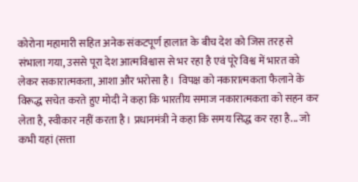कोरोना महामारी सहित अनेक संकटपूर्ण हालात के बीच देश को जिस तरह से संभाला गया, उससे पूरा देश आत्मविश्वास से भर रहा है एवं पूरे विश्व में भारत को लेकर सकारात्मकता, आशा और भरोसा है।  विपक्ष को नकारात्मकता फैलाने के विरूद्ध सचेत करते हुए मोदी ने कहा कि भारतीय समाज नकारात्मकता को सहन कर लेता है, स्वीकार नहीं करता है। प्रधानमंत्री ने कहा कि समय सिद्ध कर रहा है... जो कभी यहां (सत्ता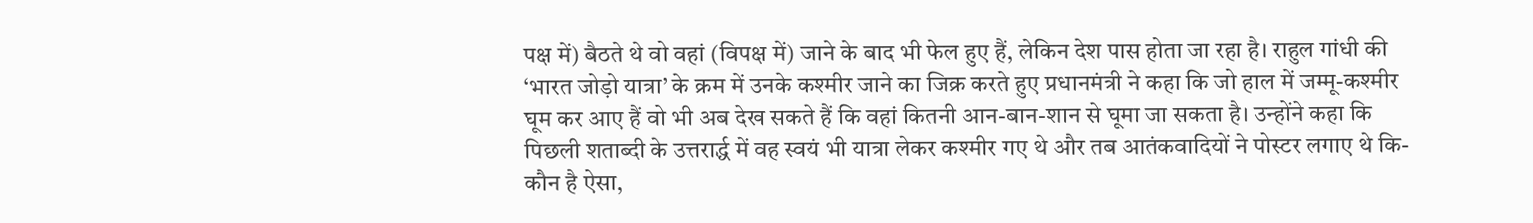पक्ष में) बैठते थे वो वहां (विपक्ष में) जाने के बाद भी फेल हुए हैं, लेकिन देश पास होता जा रहा है। राहुल गांधी की ‘भारत जोड़ो यात्रा’ के क्रम में उनके कश्मीर जाने का जिक्र करते हुए प्रधानमंत्री ने कहा कि जो हाल में जम्मू-कश्मीर घूम कर आए हैं वो भी अब देख सकते हैं कि वहां कितनी आन-बान-शान से घूमा जा सकता है। उन्होंने कहा कि पिछली शताब्दी के उत्तरार्द्ध में वह स्वयं भी यात्रा लेकर कश्मीर गए थे और तब आतंकवादियों ने पोस्टर लगाए थे कि- कौन है ऐसा,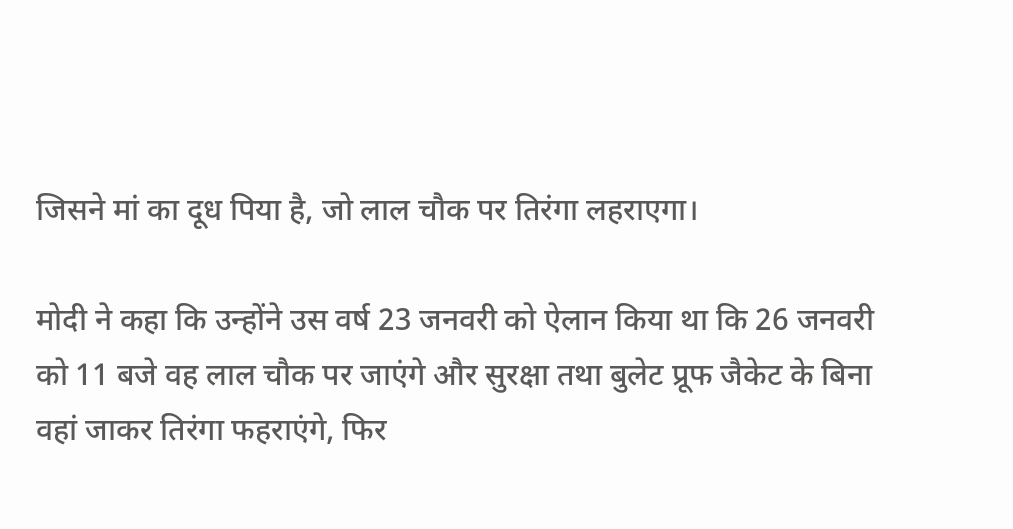जिसने मां का दूध पिया है, जो लाल चौक पर तिरंगा लहराएगा।

मोदी ने कहा कि उन्होंने उस वर्ष 23 जनवरी को ऐलान किया था कि 26 जनवरी को 11 बजे वह लाल चौक पर जाएंगे और सुरक्षा तथा बुलेट प्रूफ जैकेट के बिना वहां जाकर तिरंगा फहराएंगे, फिर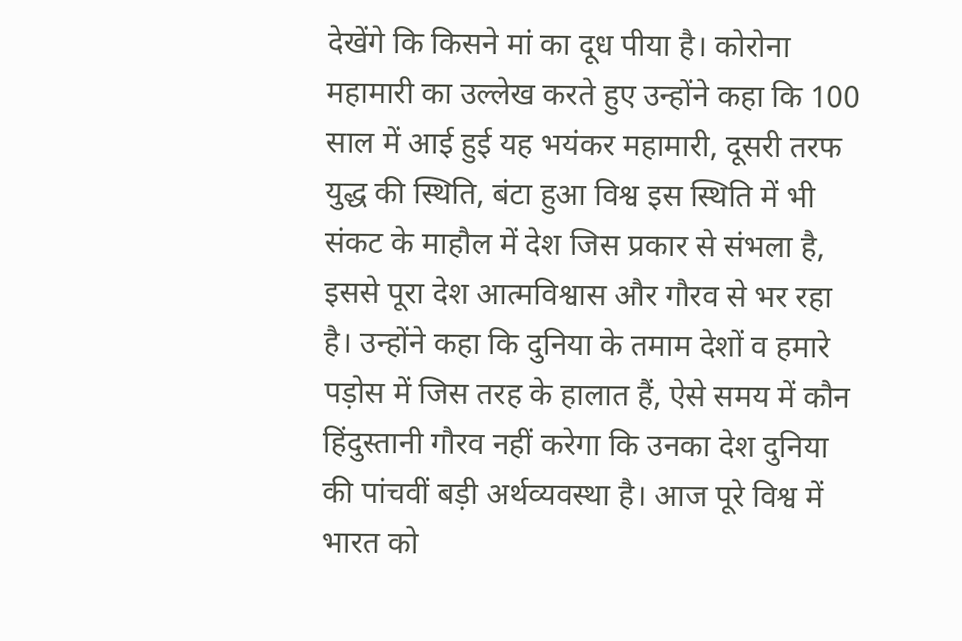देखेंगे कि किसने मां का दूध पीया है। कोरोना महामारी का उल्लेख करते हुए उन्होंने कहा कि 100 साल में आई हुई यह भयंकर महामारी, दूसरी तरफ युद्ध की स्थिति, बंटा हुआ विश्व इस स्थिति में भी संकट के माहौल में देश जिस प्रकार से संभला है, इससे पूरा देश आत्मविश्वास और गौरव से भर रहा है। उन्होंने कहा कि दुनिया के तमाम देशों व हमारे पड़ोस में जिस तरह के हालात हैं, ऐसे समय में कौन हिंदुस्तानी गौरव नहीं करेगा कि उनका देश दुनिया की पांचवीं बड़ी अर्थव्यवस्था है। आज पूरे विश्व में भारत को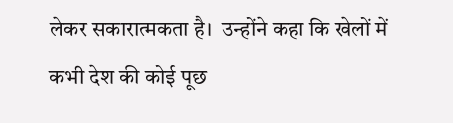लेकर सकारात्मकता है।  उन्होंने कहा कि खेलों में कभी देश की कोई पूछ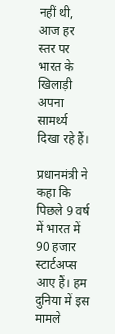नहीं थी, आज हर स्तर पर भारत के खिलाड़ी अपना सामर्थ्य दिखा रहे हैं।

प्रधानमंत्री ने कहा कि पिछले 9 वर्ष में भारत में 90 हजार स्टार्टअप्स आए हैं। हम दुनिया में इस मामले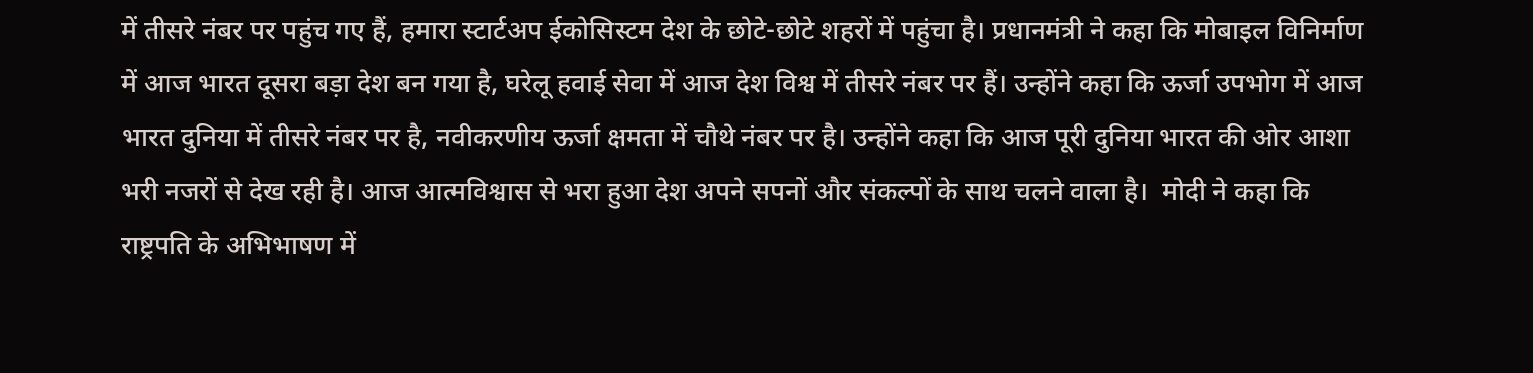में तीसरे नंबर पर पहुंच गए हैं, हमारा स्टार्टअप ईकोसिस्टम देश के छोटे-छोटे शहरों में पहुंचा है। प्रधानमंत्री ने कहा कि मोबाइल विनिर्माण में आज भारत दूसरा बड़ा देश बन गया है, घरेलू हवाई सेवा में आज देश विश्व में तीसरे नंबर पर हैं। उन्होंने कहा कि ऊर्जा उपभोग में आज भारत दुनिया में तीसरे नंबर पर है, नवीकरणीय ऊर्जा क्षमता में चौथे नंबर पर है। उन्होंने कहा कि आज पूरी दुनिया भारत की ओर आशा भरी नजरों से देख रही है। आज आत्मविश्वास से भरा हुआ देश अपने सपनों और संकल्पों के साथ चलने वाला है।  मोदी ने कहा कि राष्ट्रपति के अभिभाषण में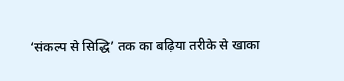‘संकल्प से सिद्धि’ तक का बढ़िया तरीके से खाका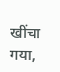खींचा गया,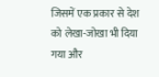जिसमें एक प्रकार से देश को लेखा-जोखा भी दिया गया और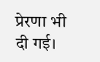प्रेरणा भी दी गई।